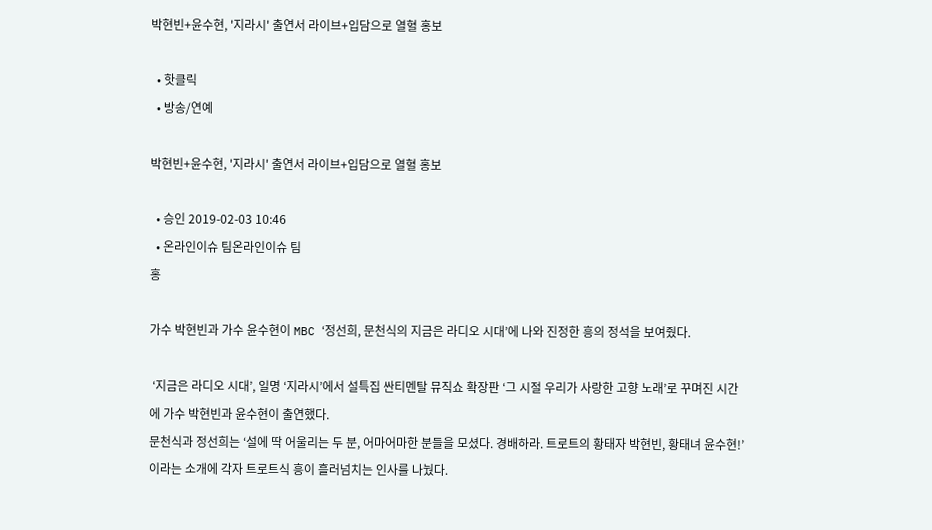박현빈+윤수현, '지라시' 출연서 라이브+입담으로 열혈 홍보

  • 핫클릭
  • 방송/연예

박현빈+윤수현, '지라시' 출연서 라이브+입담으로 열혈 홍보

  • 승인 2019-02-03 10:46
  • 온라인이슈 팀온라인이슈 팀
홍

가수 박현빈과 가수 윤수현이 MBC ‘정선희, 문천식의 지금은 라디오 시대’에 나와 진정한 흥의 정석을 보여줬다.

 ‘지금은 라디오 시대’, 일명 ‘지라시’에서 설특집 싼티멘탈 뮤직쇼 확장판 ‘그 시절 우리가 사랑한 고향 노래’로 꾸며진 시간에 가수 박현빈과 윤수현이 출연했다.
문천식과 정선희는 ‘설에 딱 어울리는 두 분, 어마어마한 분들을 모셨다. 경배하라. 트로트의 황태자 박현빈, 황태녀 윤수현!’이라는 소개에 각자 트로트식 흥이 흘러넘치는 인사를 나눴다.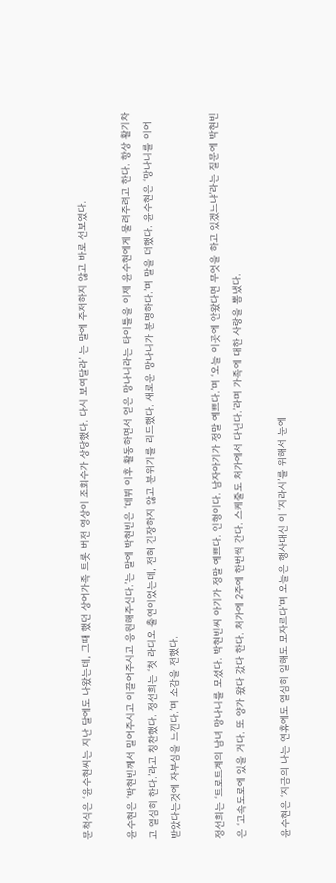문척식은 ‘윤수현씨는 지난 달에도 나왔는데, 그때 했던 상어가족 트롯 버전 영상이 조회수가 상당했다. 다시 보여달라’ 는 말에 주저하지 않고 바로 선보였다.

윤수현은 ‘박현빈께서 밀어주시고 이끌어주시고 응원해주신다.’는 말에 박현빈은 ‘데뷔 이후 활동하면서 얻은 망나니라는 타이틀을 이제 윤수현에게 물려주려고 한다. 항상 활기차고 열심히 한다.’라고 칭찬했다. 정선희는 ‘첫 라디오 출연이었는데, 전혀 긴장하지 않고 분위기를 리드했다. 새로운 망나니가 분명하다.’며 말을 더했다. 윤수현은 ‘망나니를 이어 받았다는것에 자부심을 느낀다.’며 소감을 전했다.

정선희는 ‘트로트계의 남녀 망나니를 모셨다. 박현빈씨 아기가 정말 예쁘다. 인형이다. 남자아기가 정말 예쁘다.’며 ‘오늘 이곳에 안왔다면 무엇을 하고 있겠느냐’라는 질문에 박현빈은 ‘고속도로에 있을 거다. 또 양가 왔다 갔다 한다. 처가에 2주에 한번씩 간다. 스케줄도 처가에서 다닌다.’라며 가족에 대한 사랑을 뽐냈다.

윤수현은 ‘지금의 나는 연휴에도 열심히 일해도 모자르다’며 오늘은 행사대신 이 ‘지라시’를 위해서 눈에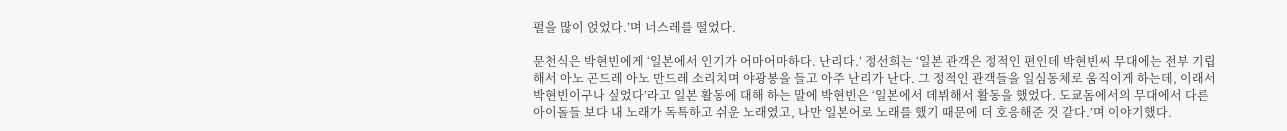펄을 많이 얹었다.’며 너스레를 떨었다.

문천식은 박현빈에게 ‘일본에서 인기가 어마어마하다. 난리다.’ 정선희는 ‘일본 관객은 정적인 편인데 박현빈씨 무대에는 전부 기립해서 아노 곤드레 아노 만드레 소리치며 야광봉을 들고 아주 난리가 난다. 그 정적인 관객들을 일심동체로 움직이게 하는데, 이래서 박현빈이구나 싶었다’라고 일본 활동에 대해 하는 말에 박현빈은 ‘일본에서 데뷔해서 활동을 했었다. 도쿄돔에서의 무대에서 다른 아이돌들 보다 내 노래가 독특하고 쉬운 노래였고, 나만 일본어로 노래를 했기 때문에 더 호응해준 것 같다.’며 이야기했다.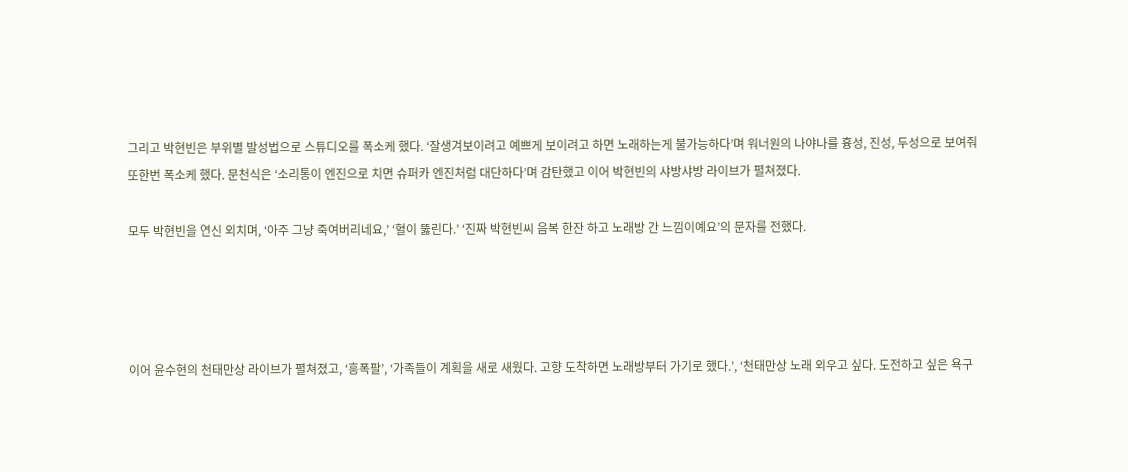그리고 박현빈은 부위별 발성법으로 스튜디오를 폭소케 했다. ‘잘생겨보이려고 예쁘게 보이려고 하면 노래하는게 불가능하다’며 워너원의 나야나를 흉성, 진성, 두성으로 보여줘 또한번 폭소케 했다. 문천식은 ‘소리통이 엔진으로 치면 슈퍼카 엔진처럼 대단하다’며 감탄했고 이어 박현빈의 샤방샤방 라이브가 펼쳐졌다.

모두 박현빈을 연신 외치며, ‘아주 그냥 죽여버리네요,’ ‘혈이 뚫린다.’ ‘진짜 박현빈씨 음복 한잔 하고 노래방 간 느낌이예요’의 문자를 전했다.




이어 윤수현의 천태만상 라이브가 펼쳐졌고, ‘흥폭팔’, ‘가족들이 계획을 새로 새웠다. 고향 도착하면 노래방부터 가기로 했다.’, ‘천태만상 노래 외우고 싶다. 도전하고 싶은 욕구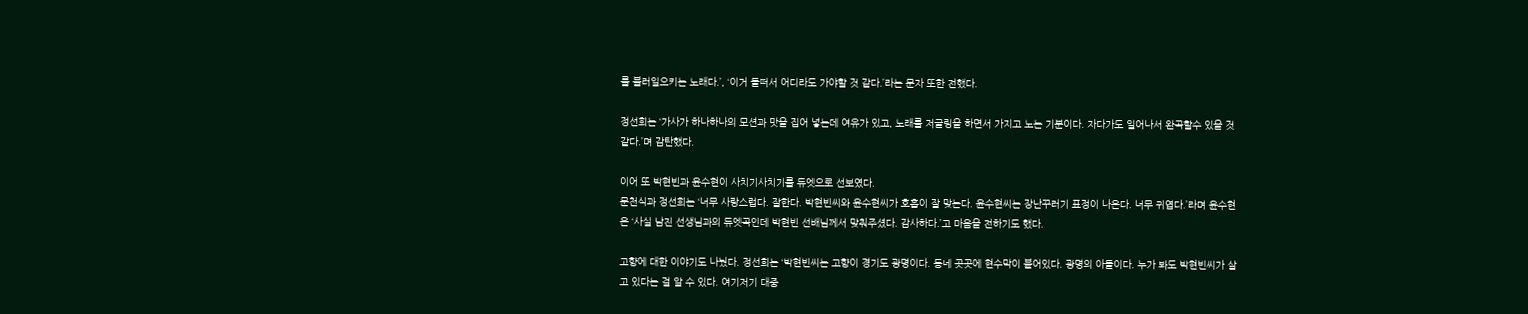를 불러일으키는 노래다.’, ‘이거 들떠서 어디라도 가야할 것 같다.’라는 문자 또한 전했다.

정선희는 ‘가사가 하나하나의 모션과 맛을 집어 넣는데 여유가 있고, 노래를 저글링을 하면서 가지고 노는 기분이다. 자다가도 일어나서 완곡할수 있을 것 같다.’며 감탄했다.

이어 또 박현빈과 윤수현이 사치기사치기를 듀엣으로 선보였다.
문천식과 정선희는 ‘너무 사랑스럽다. 잘한다. 박현빈씨와 윤수현씨가 호흡이 잘 맞는다. 윤수현씨는 장난꾸러기 표정이 나온다. 너무 귀엽다.’라며 윤수현은 ‘사실 남진 선생님과의 듀엣곡인데 박현빈 선배님께서 맞춰주셨다. 감사하다.’고 마음을 전하기도 했다.

고향에 대한 이야기도 나눴다. 정선희는 ‘박현빈씨는 고향이 경기도 광명이다. 동네 곳곳에 현수막이 붙어있다. 광명의 아들이다. 누가 봐도 박현빈씨가 살고 있다는 걸 알 수 있다. 여기저기 대중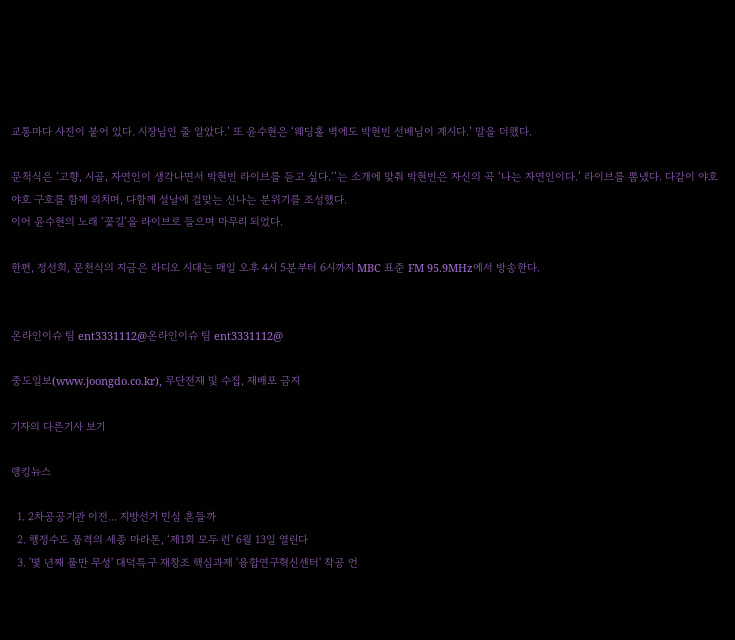교통마다 사진이 붙어 있다. 시장님인 줄 알았다.’ 또 윤수현은 ‘웨딩홀 벽에도 박현빈 선배님이 계시다.’ 말을 더했다.

문척식은 ‘고향, 시골, 자연인이 생각나면서 박현빈 라이브를 듣고 싶다.‘’는 소개에 맞춰 박현빈은 자신의 곡 ‘나는 자연인이다.’ 라이브를 뽐냈다. 다같이 야호야호 구호를 함께 외치며, 다함께 설날에 걸맞는 신나는 분위기를 조성했다.
이어 윤수현의 노래 ‘꽃길’을 라이브로 들으며 마무리 되었다.

한편, 정선희, 문천식의 지금은 라디오 시대는 매일 오후 4시 5분부터 6시까지 MBC 표준 FM 95.9MHz에서 방송한다.


온라인이슈 팀 ent3331112@온라인이슈 팀 ent3331112@

중도일보(www.joongdo.co.kr), 무단전재 및 수집, 재배포 금지

기자의 다른기사 보기

랭킹뉴스

  1. 2차공공기관 이전... 지방선거 민심 흔들까
  2. 행정수도 품격의 세종 마라톤, ‘제1회 모두 런' 6월 13일 열린다
  3. '몇 년째 풀만 무성' 대덕특구 재창조 핵심과제 '융합연구혁신센터' 착공 언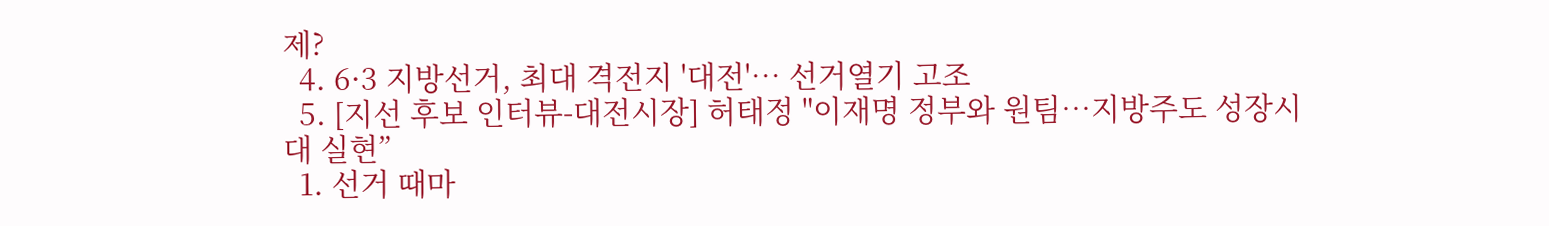제?
  4. 6·3 지방선거, 최대 격전지 '대전'… 선거열기 고조
  5. [지선 후보 인터뷰-대전시장] 허태정 "이재명 정부와 원팀…지방주도 성장시대 실현”
  1. 선거 때마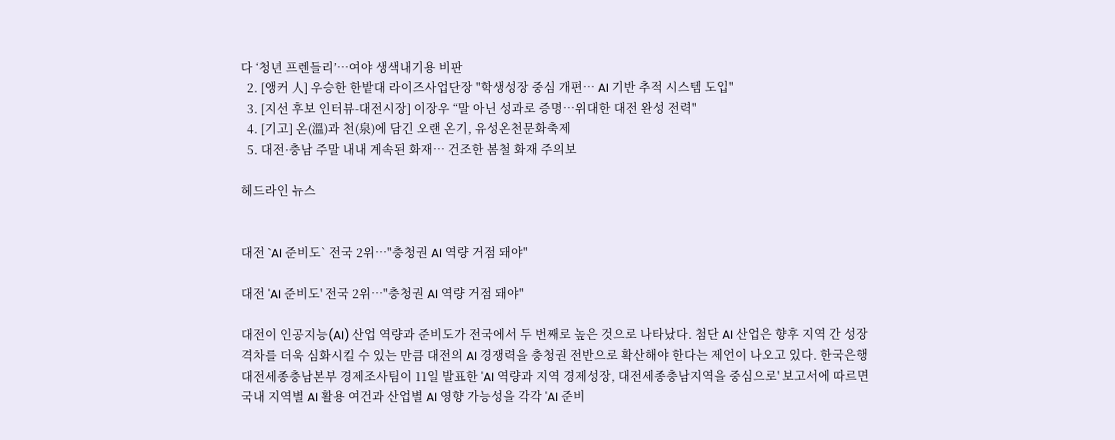다 ‘청년 프렌들리’…여야 생색내기용 비판
  2. [앵커 人] 우승한 한밭대 라이즈사업단장 "학생성장 중심 개편… AI 기반 추적 시스템 도입"
  3. [지선 후보 인터뷰-대전시장] 이장우 “말 아닌 성과로 증명…위대한 대전 완성 전력"
  4. [기고] 온(溫)과 천(泉)에 담긴 오랜 온기, 유성온천문화축제
  5. 대전·충남 주말 내내 계속된 화재… 건조한 봄철 화재 주의보

헤드라인 뉴스


대전 `AI 준비도` 전국 2위…"충청권 AI 역량 거점 돼야"

대전 'AI 준비도' 전국 2위…"충청권 AI 역량 거점 돼야"

대전이 인공지능(AI) 산업 역량과 준비도가 전국에서 두 번째로 높은 것으로 나타났다. 첨단 AI 산업은 향후 지역 간 성장 격차를 더욱 심화시킬 수 있는 만큼 대전의 AI 경쟁력을 충청권 전반으로 확산해야 한다는 제언이 나오고 있다. 한국은행 대전세종충남본부 경제조사팀이 11일 발표한 'AI 역량과 지역 경제성장, 대전세종충남지역을 중심으로' 보고서에 따르면 국내 지역별 AI 활용 여건과 산업별 AI 영향 가능성을 각각 'AI 준비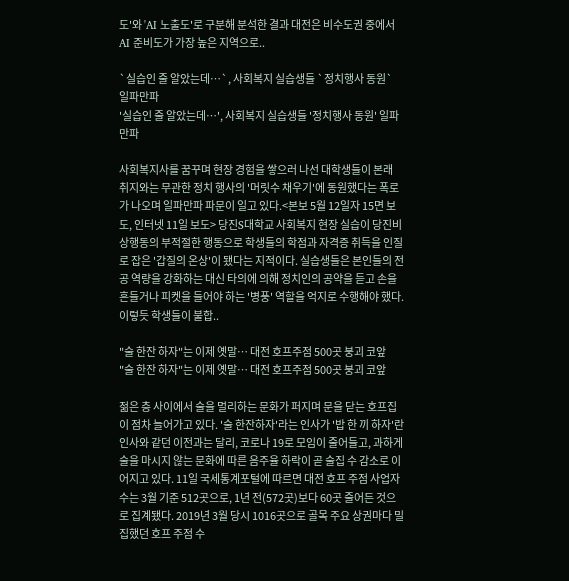도'와 'AI 노출도'로 구분해 분석한 결과 대전은 비수도권 중에서 AI 준비도가 가장 높은 지역으로..

`실습인 줄 알았는데…`, 사회복지 실습생들 `정치행사 동원` 일파만파
'실습인 줄 알았는데…', 사회복지 실습생들 '정치행사 동원' 일파만파

사회복지사를 꿈꾸며 현장 경험을 쌓으러 나선 대학생들이 본래 취지와는 무관한 정치 행사의 '머릿수 채우기'에 동원했다는 폭로가 나오며 일파만파 파문이 일고 있다.<본보 5월 12일자 15면 보도, 인터넷 11일 보도> 당진S대학교 사회복지 현장 실습이 당진비상행동의 부적절한 행동으로 학생들의 학점과 자격증 취득을 인질로 잡은 '갑질의 온상'이 됐다는 지적이다. 실습생들은 본인들의 전공 역량을 강화하는 대신 타의에 의해 정치인의 공약을 듣고 손을 흔들거나 피켓을 들어야 하는 '병풍' 역할을 억지로 수행해야 했다. 이렇듯 학생들이 불합..

"술 한잔 하자"는 이제 옛말… 대전 호프주점 500곳 붕괴 코앞
"술 한잔 하자"는 이제 옛말… 대전 호프주점 500곳 붕괴 코앞

젊은 층 사이에서 술을 멀리하는 문화가 퍼지며 문을 닫는 호프집이 점차 늘어가고 있다. '술 한잔하자'라는 인사가 '밥 한 끼 하자'란 인사와 같던 이전과는 달리, 코로나 19로 모임이 줄어들고, 과하게 술을 마시지 않는 문화에 따른 음주율 하락이 곧 술집 수 감소로 이어지고 있다. 11일 국세통계포털에 따르면 대전 호프 주점 사업자 수는 3월 기준 512곳으로, 1년 전(572곳)보다 60곳 줄어든 것으로 집계됐다. 2019년 3월 당시 1016곳으로 골목 주요 상권마다 밀집했던 호프 주점 수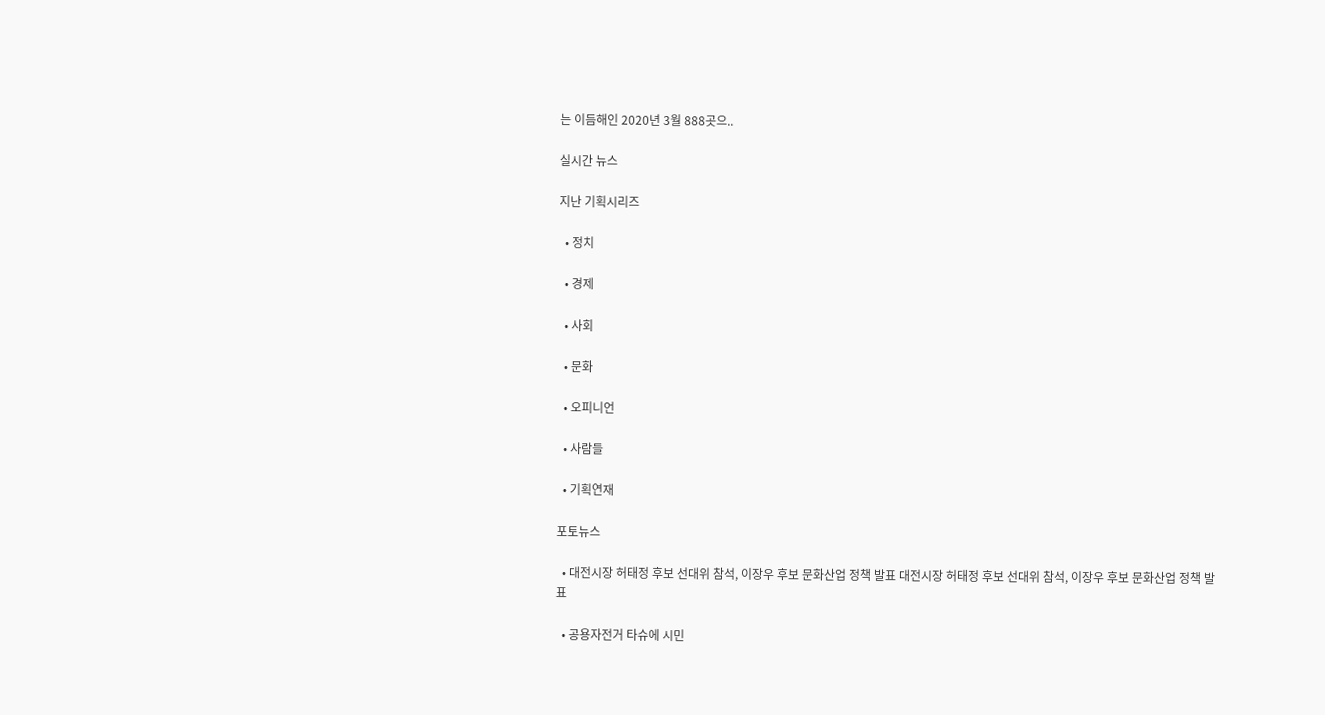는 이듬해인 2020년 3월 888곳으..

실시간 뉴스

지난 기획시리즈

  • 정치

  • 경제

  • 사회

  • 문화

  • 오피니언

  • 사람들

  • 기획연재

포토뉴스

  • 대전시장 허태정 후보 선대위 참석, 이장우 후보 문화산업 정책 발표 대전시장 허태정 후보 선대위 참석, 이장우 후보 문화산업 정책 발표

  • 공용자전거 타슈에 시민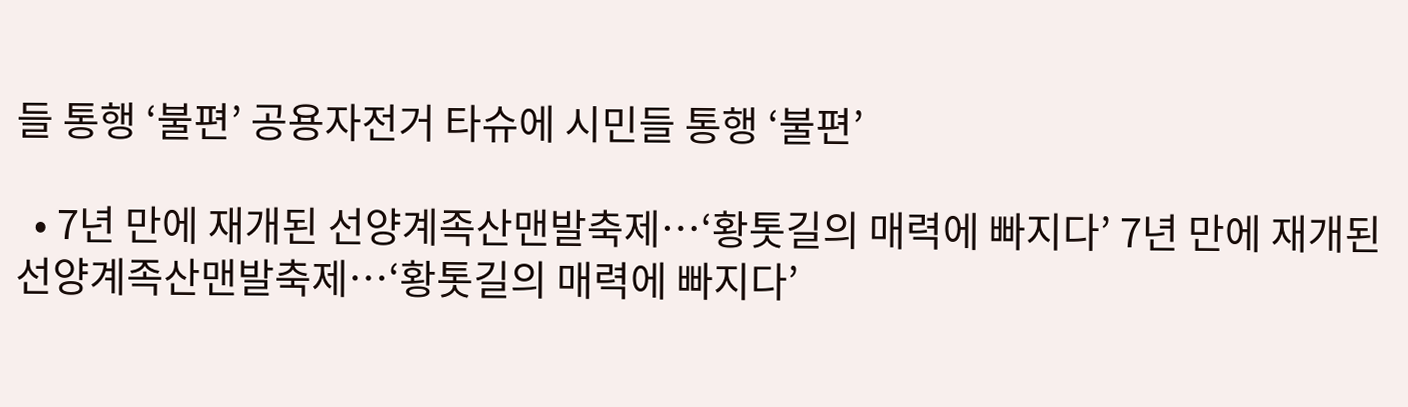들 통행 ‘불편’ 공용자전거 타슈에 시민들 통행 ‘불편’

  • 7년 만에 재개된 선양계족산맨발축제…‘황톳길의 매력에 빠지다’ 7년 만에 재개된 선양계족산맨발축제…‘황톳길의 매력에 빠지다’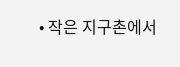• 작은 지구촌에서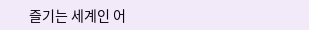즐기는 세계인 어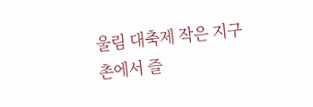울림 대축제 작은 지구촌에서 즐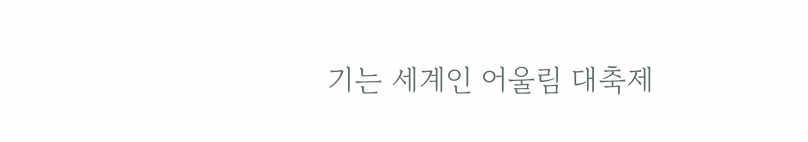기는 세계인 어울림 대축제